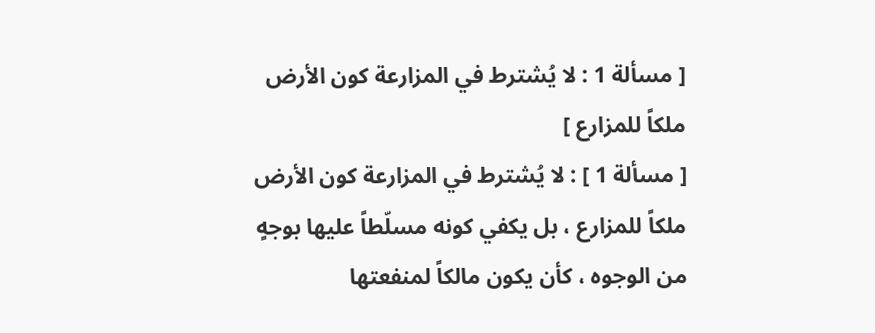[ مسألة 1 : لا يُشترط في المزارعة كون الأرض ملكاً للمزارع ]
[ مسألة 1 ] : لا يُشترط في المزارعة كون الأرض ملكاً للمزارع ، بل يكفي كونه مسلّطاً عليها بوجهٍ من الوجوه ، كأن يكون مالكاً لمنفعتها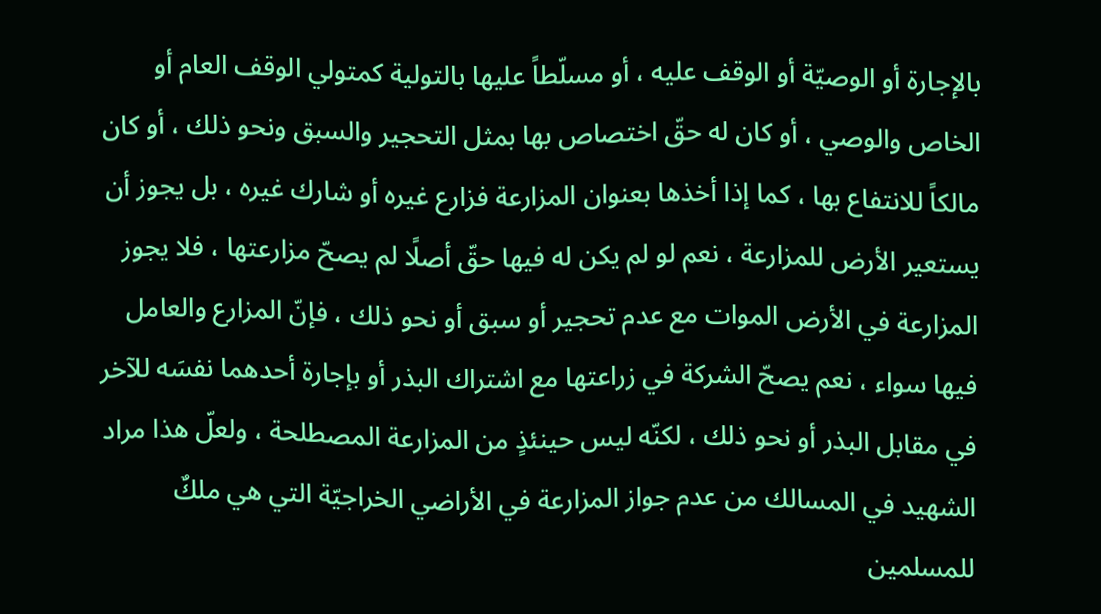بالإجارة أو الوصيّة أو الوقف عليه ، أو مسلّطاً عليها بالتولية كمتولي الوقف العام أو الخاص والوصي ، أو كان له حقّ اختصاص بها بمثل التحجير والسبق ونحو ذلك ، أو كان مالكاً للانتفاع بها ، كما إذا أخذها بعنوان المزارعة فزارع غيره أو شارك غيره ، بل يجوز أن يستعير الأرض للمزارعة ، نعم لو لم يكن له فيها حقّ أصلًا لم يصحّ مزارعتها ، فلا يجوز المزارعة في الأرض الموات مع عدم تحجير أو سبق أو نحو ذلك ، فإنّ المزارع والعامل فيها سواء ، نعم يصحّ الشركة في زراعتها مع اشتراك البذر أو بإجارة أحدهما نفسَه للآخر في مقابل البذر أو نحو ذلك ، لكنّه ليس حينئذٍ من المزارعة المصطلحة ، ولعلّ هذا مراد الشهيد في المسالك من عدم جواز المزارعة في الأراضي الخراجيّة التي هي ملكٌ للمسلمين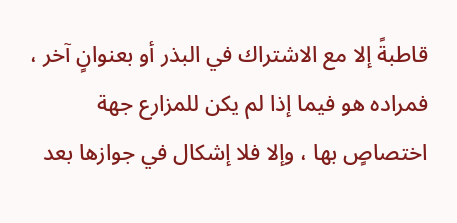قاطبةً إلا مع الاشتراك في البذر أو بعنوانٍ آخر ، فمراده هو فيما إذا لم يكن للمزارع جهة اختصاصٍ بها ، وإلا فلا إشكال في جوازها بعد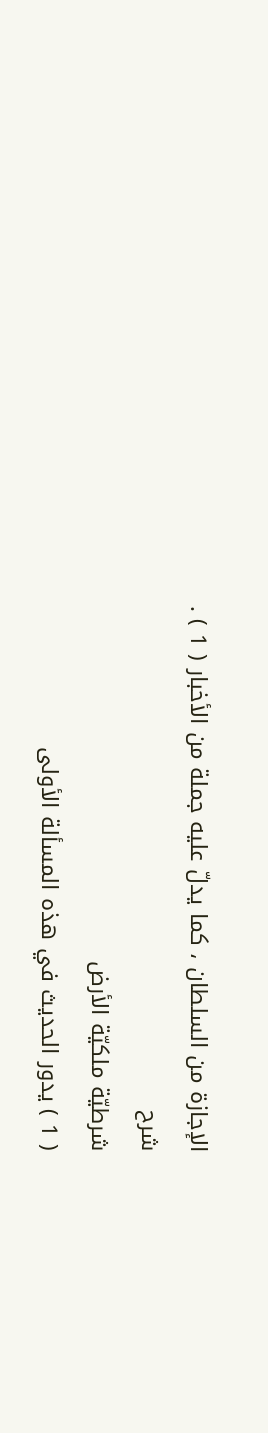الإجازة من السلطان ، كما يدلّ عليه جملة من الأخبار ( 1 ) .
شرح
شرطيّة ملكيّة الأرض
( 1 ) يدور الحديث في هذه المسألة الأولى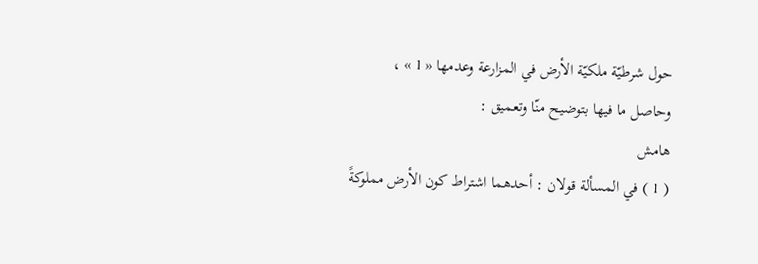حول شرطيّة ملكيّة الأرض في المزارعة وعدمها « 1 » ، وحاصل ما فيها بتوضيح منّا وتعميق :
هامش
( 1 ) في المسألة قولان : أحدهما اشتراط كون الأرض مملوكةً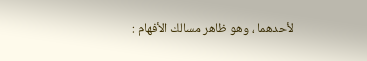لأحدهما ، وهو ظاهر مسالك الأفهام :